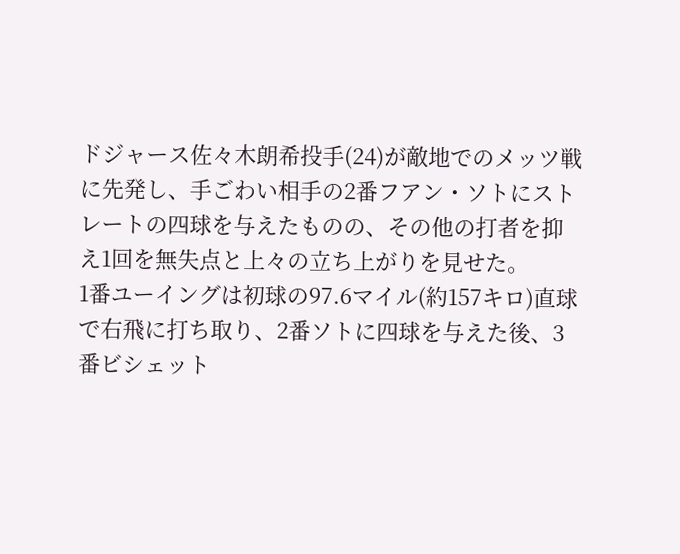ドジャース佐々木朗希投手(24)が敵地でのメッツ戦に先発し、手ごわい相手の2番フアン・ソトにストレートの四球を与えたものの、その他の打者を抑え1回を無失点と上々の立ち上がりを見せた。
1番ユーイングは初球の97.6マイル(約157キロ)直球で右飛に打ち取り、2番ソトに四球を与えた後、3番ビシェット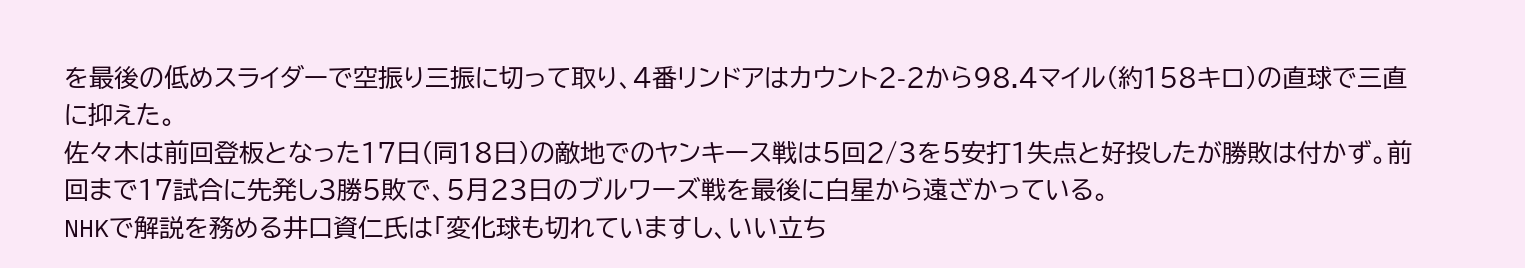を最後の低めスライダーで空振り三振に切って取り、4番リンドアはカウント2-2から98.4マイル(約158キロ)の直球で三直に抑えた。
佐々木は前回登板となった17日(同18日)の敵地でのヤンキース戦は5回2/3を5安打1失点と好投したが勝敗は付かず。前回まで17試合に先発し3勝5敗で、5月23日のブルワーズ戦を最後に白星から遠ざかっている。
NHKで解説を務める井口資仁氏は「変化球も切れていますし、いい立ち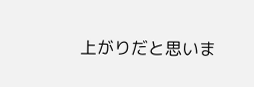上がりだと思いま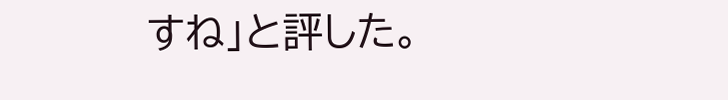すね」と評した。